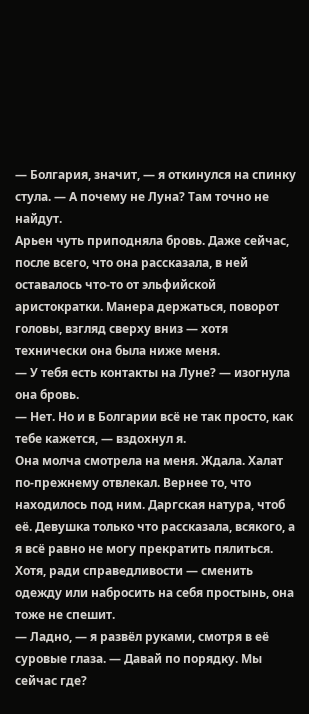— Болгария, значит, — я откинулся на спинку стула. — А почему не Луна? Там точно не найдут.
Арьен чуть приподняла бровь. Даже сейчас, после всего, что она рассказала, в ней оставалось что-то от эльфийской аристократки. Манера держаться, поворот головы, взгляд сверху вниз — хотя технически она была ниже меня.
— У тебя есть контакты на Луне? — изогнула она бровь.
— Нет. Но и в Болгарии всё не так просто, как тебе кажется, — вздохнул я.
Она молча смотрела на меня. Ждала. Халат по-прежнему отвлекал. Вернее то, что находилось под ним. Даргская натура, чтоб её. Девушка только что рассказала, всякого, а я всё равно не могу прекратить пялиться. Хотя, ради справедливости — сменить одежду или набросить на себя простынь, она тоже не спешит.
— Ладно, — я развёл руками, смотря в её суровые глаза. — Давай по порядку. Мы сейчас где?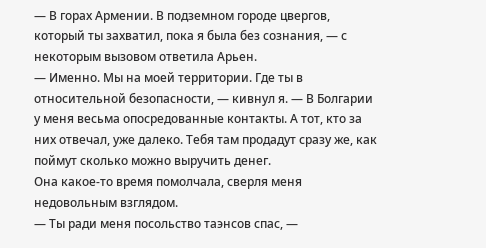— В горах Армении. В подземном городе цвергов, который ты захватил, пока я была без сознания, — с некоторым вызовом ответила Арьен.
— Именно. Мы на моей территории. Где ты в относительной безопасности, — кивнул я. — В Болгарии у меня весьма опосредованные контакты. А тот, кто за них отвечал, уже далеко. Тебя там продадут сразу же, как поймут сколько можно выручить денег.
Она какое-то время помолчала, сверля меня недовольным взглядом.
— Ты ради меня посольство таэнсов спас, —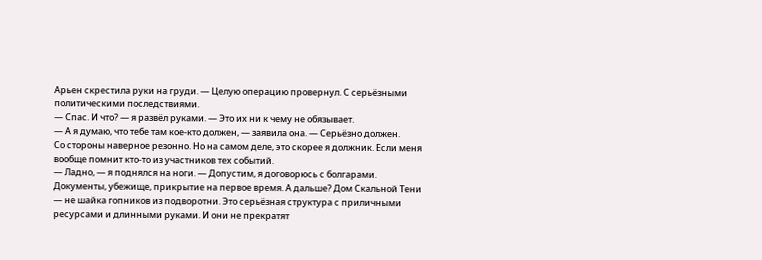Арьен скрестила руки на груди. — Целую операцию провернул. С серьёзными политическими последствиями.
— Спас. И что? — я развёл руками. — Это их ни к чему не обязывает.
— А я думаю, что тебе там кое-кто должен, — заявила она. — Серьёзно должен.
Со стороны наверное резонно. Но на самом деле, это скорее я должник. Если меня вообще помнит кто-то из участников тех событий.
— Ладно, — я поднялся на ноги. — Допустим, я договорюсь с болгарами. Документы, убежище, прикрытие на первое время. А дальше? Дом Скальной Тени — не шайка гопников из подворотни. Это серьёзная структура с приличными ресурсами и длинными руками. И они не прекратят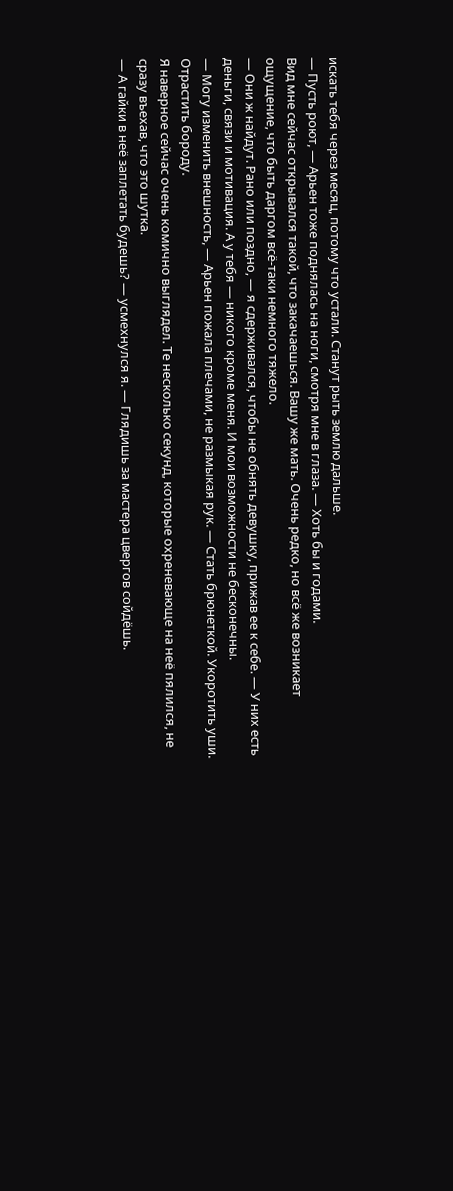искать тебя через месяц, потому что устали. Станут рыть землю дальше.
— Пусть роют, — Арьен тоже поднялась на ноги, смотря мне в глаза. — Хоть бы и годами.
Вид мне сейчас открывался такой, что закачаешься. Вашу же мать. Очень редко, но всё же возникает ощущение, что быть даргом всё-таки немного тяжело.
— Они ж найдут. Рано или поздно, — я сдерживался, чтобы не обнять девушку, прижав ее к себе. — У них есть деньги, связи и мотивация. А у тебя — никого кроме меня. И мои возможности не бесконечны.
— Могу изменить внешность, — Арьен пожала плечами, не размыкая рук. — Стать брюнеткой. Укоротить уши. Отрастить бороду.
Я наверное сейчас очень комично выглядел. Те несколько секунд, которые охреневающе на неё пялился, не сразу въехав, что это шутка.
— А гайки в неё заплетать будешь? — усмехнулся я. — Глядишь за мастера цвергов сойдёшь.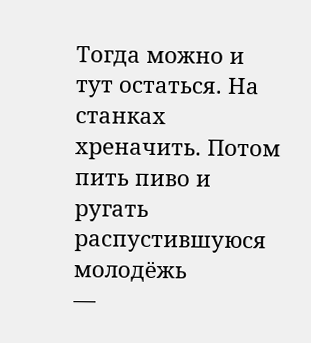Тогда можно и тут остаться. На станках хреначить. Потом пить пиво и ругать распустившуюся молодёжь
—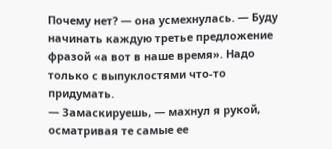Почему нет? — она усмехнулась. — Буду начинать каждую третье предложение фразой «а вот в наше время». Надо только с выпуклостями что-то придумать.
— Замаскируешь, — махнул я рукой, осматривая те самые ее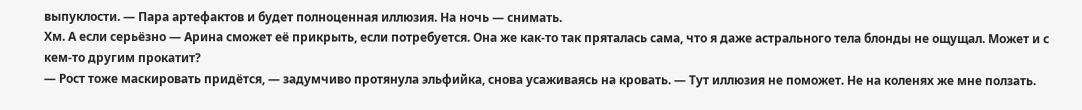выпуклости. — Пара артефактов и будет полноценная иллюзия. На ночь — снимать.
Хм. А если серьёзно — Арина сможет её прикрыть, если потребуется. Она же как-то так пряталась сама, что я даже астрального тела блонды не ощущал. Может и с кем-то другим прокатит?
— Рост тоже маскировать придётся, — задумчиво протянула эльфийка, снова усаживаясь на кровать. — Тут иллюзия не поможет. Не на коленях же мне ползать.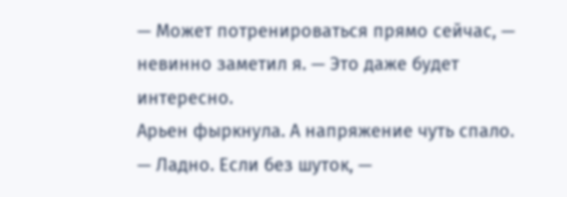— Может потренироваться прямо сейчас, — невинно заметил я. — Это даже будет интересно.
Арьен фыркнула. А напряжение чуть спало.
— Ладно. Если без шуток, —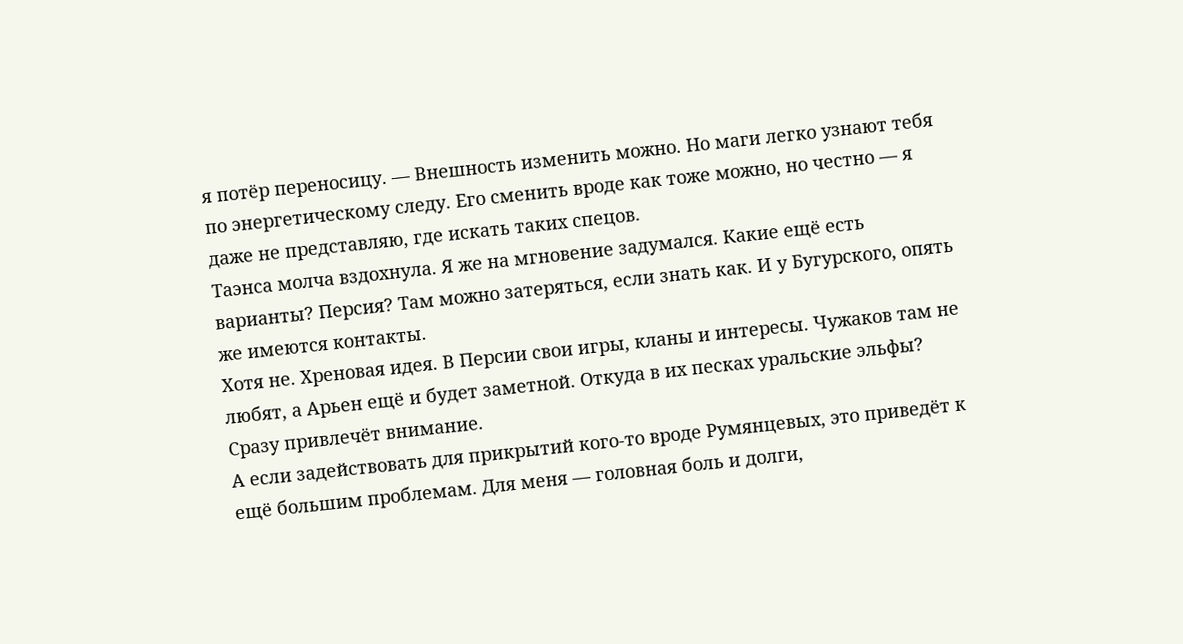я потёр переносицу. — Внешность изменить можно. Но маги легко узнают тебя по энергетическому следу. Его сменить вроде как тоже можно, но честно — я даже не представляю, где искать таких спецов.
Таэнса молча вздохнула. Я же на мгновение задумался. Какие ещё есть варианты? Персия? Там можно затеряться, если знать как. И у Бугурского, опять же имеются контакты.
Хотя не. Хреновая идея. В Персии свои игры, кланы и интересы. Чужаков там не любят, а Арьен ещё и будет заметной. Откуда в их песках уральские эльфы? Сразу привлечёт внимание.
А если задействовать для прикрытий кого-то вроде Румянцевых, это приведёт к ещё большим проблемам. Для меня — головная боль и долги,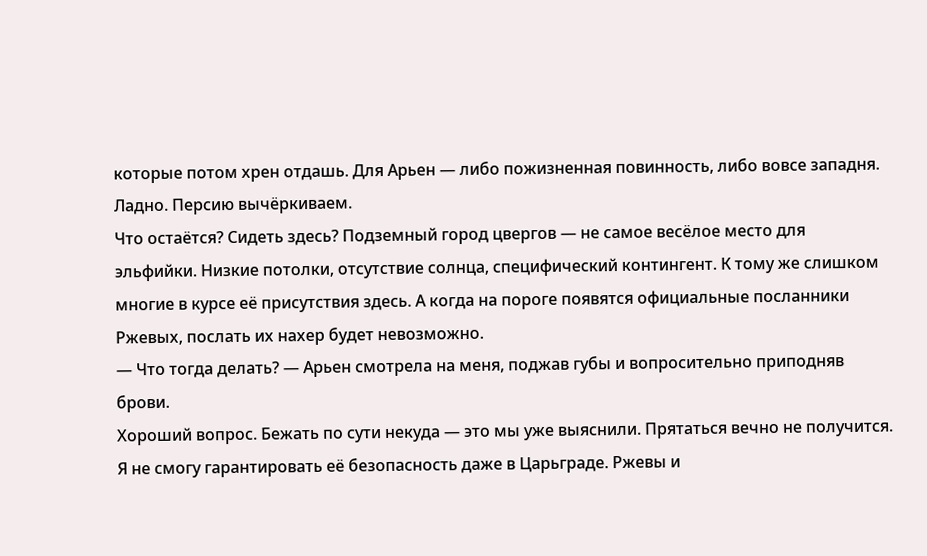которые потом хрен отдашь. Для Арьен — либо пожизненная повинность, либо вовсе западня.
Ладно. Персию вычёркиваем.
Что остаётся? Сидеть здесь? Подземный город цвергов — не самое весёлое место для эльфийки. Низкие потолки, отсутствие солнца, специфический контингент. К тому же слишком многие в курсе её присутствия здесь. А когда на пороге появятся официальные посланники Ржевых, послать их нахер будет невозможно.
— Что тогда делать? — Арьен смотрела на меня, поджав губы и вопросительно приподняв брови.
Хороший вопрос. Бежать по сути некуда — это мы уже выяснили. Прятаться вечно не получится. Я не смогу гарантировать её безопасность даже в Царьграде. Ржевы и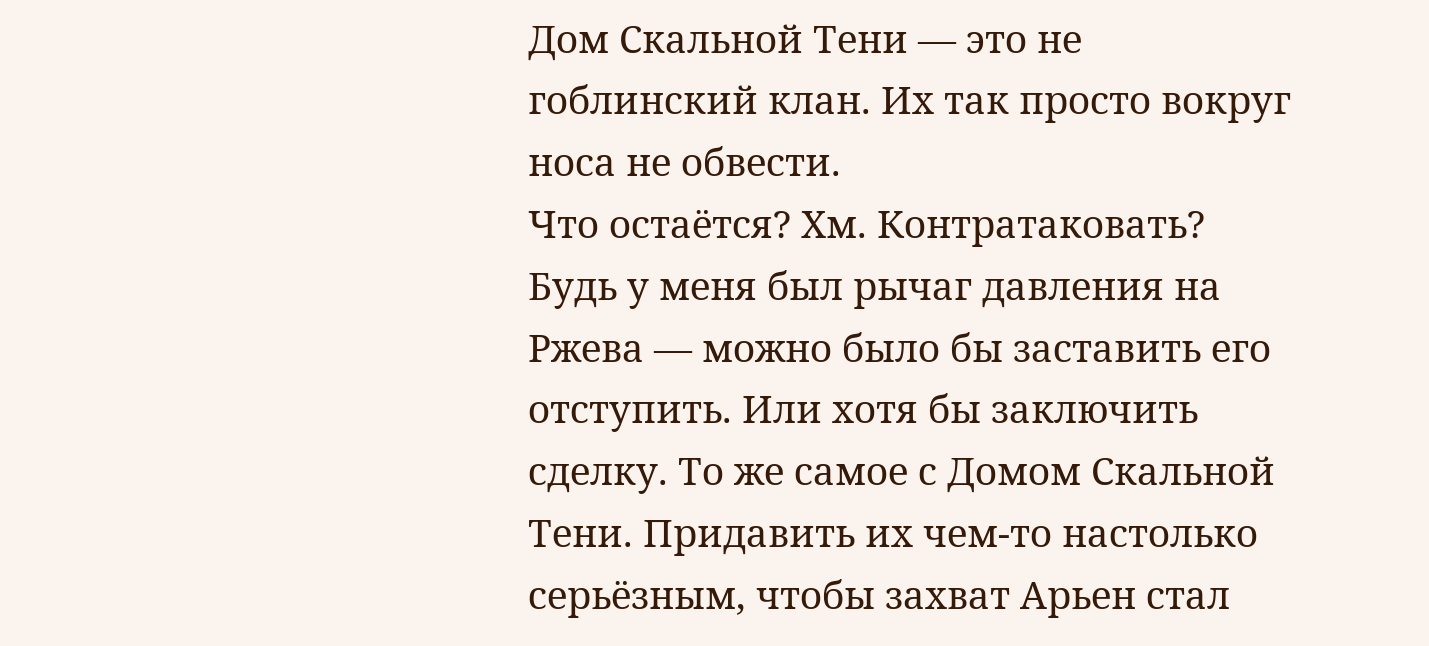Дом Скальной Тени — это не гоблинский клан. Их так просто вокруг носа не обвести.
Что остаётся? Хм. Контратаковать?
Будь у меня был рычаг давления на Ржева — можно было бы заставить его отступить. Или хотя бы заключить сделку. То же самое с Домом Скальной Тени. Придавить их чем-то настолько серьёзным, чтобы захват Арьен стал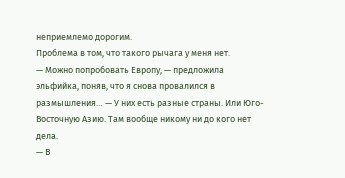неприемлемо дорогим.
Проблема в том, что такого рычага у меня нет.
— Можно попробовать Европу, — предложила эльфийка, поняв, что я снова провалился в размышления… — У них есть разные страны. Или Юго-Восточную Азию. Там вообще никому ни до кого нет дела.
— В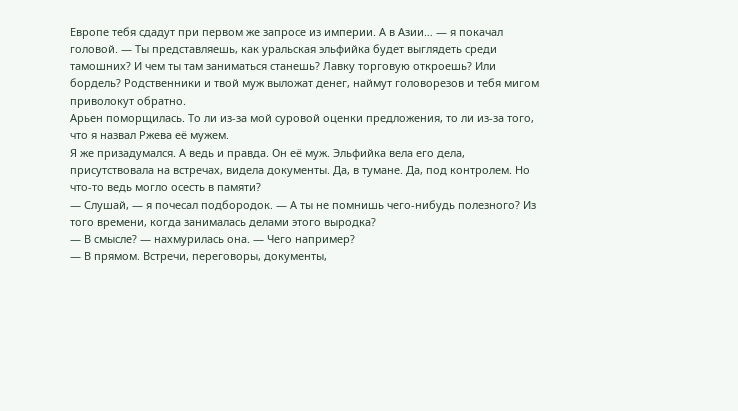Европе тебя сдадут при первом же запросе из империи. А в Азии… — я покачал головой. — Ты представляешь, как уральская эльфийка будет выглядеть среди тамошних? И чем ты там заниматься станешь? Лавку торговую откроешь? Или бордель? Родственники и твой муж выложат денег, наймут головорезов и тебя мигом приволокут обратно.
Арьен поморщилась. То ли из-за мой суровой оценки предложения, то ли из-за того, что я назвал Ржева её мужем.
Я же призадумался. А ведь и правда. Он её муж. Эльфийка вела его дела, присутствовала на встречах, видела документы. Да, в тумане. Да, под контролем. Но что-то ведь могло осесть в памяти?
— Слушай, — я почесал подбородок. — А ты не помнишь чего-нибудь полезного? Из того времени, когда занималась делами этого выродка?
— В смысле? — нахмурилась она. — Чего например?
— В прямом. Встречи, переговоры, документы,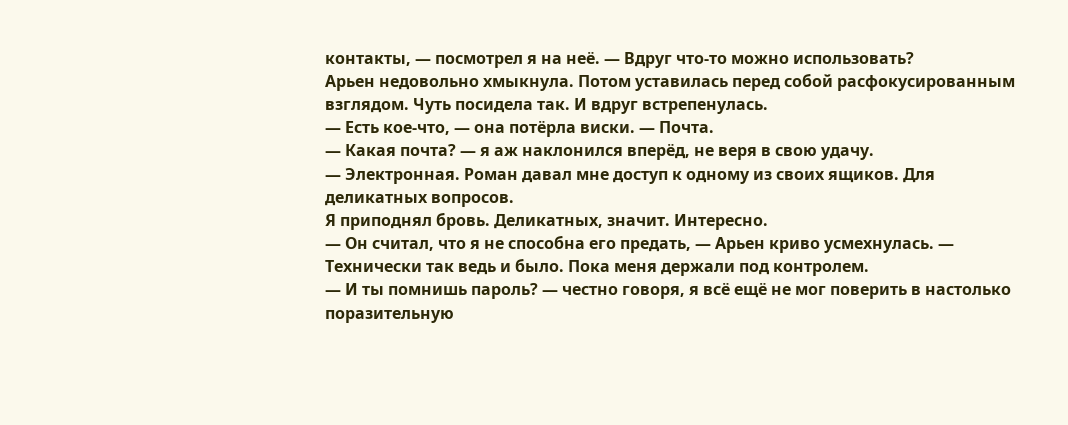контакты, — посмотрел я на неё. — Вдруг что-то можно использовать?
Арьен недовольно хмыкнула. Потом уставилась перед собой расфокусированным взглядом. Чуть посидела так. И вдруг встрепенулась.
— Есть кое-что, — она потёрла виски. — Почта.
— Какая почта? — я аж наклонился вперёд, не веря в свою удачу.
— Электронная. Роман давал мне доступ к одному из своих ящиков. Для деликатных вопросов.
Я приподнял бровь. Деликатных, значит. Интересно.
— Он считал, что я не способна его предать, — Арьен криво усмехнулась. — Технически так ведь и было. Пока меня держали под контролем.
— И ты помнишь пароль? — честно говоря, я всё ещё не мог поверить в настолько поразительную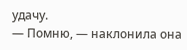удачу.
— Помню, — наклонила она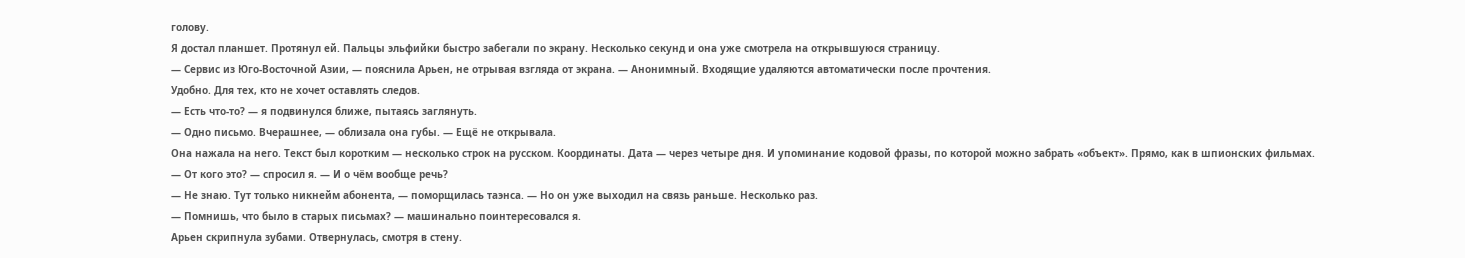голову.
Я достал планшет. Протянул ей. Пальцы эльфийки быстро забегали по экрану. Несколько секунд и она уже смотрела на открывшуюся страницу.
— Сервис из Юго-Восточной Азии, — пояснила Арьен, не отрывая взгляда от экрана. — Анонимный. Входящие удаляются автоматически после прочтения.
Удобно. Для тех, кто не хочет оставлять следов.
— Есть что-то? — я подвинулся ближе, пытаясь заглянуть.
— Одно письмо. Вчерашнее, — облизала она губы. — Ещё не открывала.
Она нажала на него. Текст был коротким — несколько строк на русском. Координаты. Дата — через четыре дня. И упоминание кодовой фразы, по которой можно забрать «объект». Прямо, как в шпионских фильмах.
— От кого это? — спросил я. — И о чём вообще речь?
— Не знаю. Тут только никнейм абонента, — поморщилась таэнса. — Но он уже выходил на связь раньше. Несколько раз.
— Помнишь, что было в старых письмах? — машинально поинтересовался я.
Арьен скрипнула зубами. Отвернулась, смотря в стену.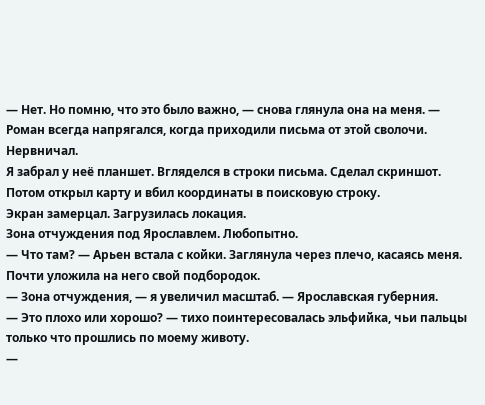— Нет. Но помню, что это было важно, — снова глянула она на меня. — Роман всегда напрягался, когда приходили письма от этой сволочи. Нервничал.
Я забрал у неё планшет. Вгляделся в строки письма. Сделал скриншот. Потом открыл карту и вбил координаты в поисковую строку.
Экран замерцал. Загрузилась локация.
Зона отчуждения под Ярославлем. Любопытно.
— Что там? — Арьен встала с койки. Заглянула через плечо, касаясь меня. Почти уложила на него свой подбородок.
— Зона отчуждения, — я увеличил масштаб. — Ярославская губерния.
— Это плохо или хорошо? — тихо поинтересовалась эльфийка, чьи пальцы только что прошлись по моему животу.
—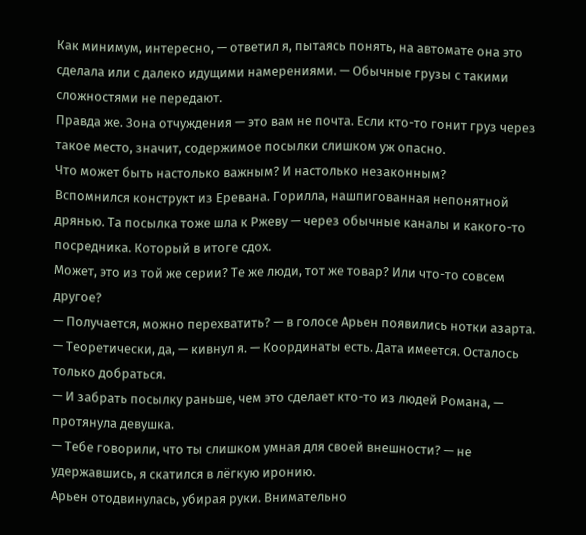Как минимум, интересно, — ответил я, пытаясь понять, на автомате она это сделала или с далеко идущими намерениями. — Обычные грузы с такими сложностями не передают.
Правда же. Зона отчуждения — это вам не почта. Если кто-то гонит груз через такое место, значит, содержимое посылки слишком уж опасно.
Что может быть настолько важным? И настолько незаконным?
Вспомнился конструкт из Еревана. Горилла, нашпигованная непонятной дрянью. Та посылка тоже шла к Ржеву — через обычные каналы и какого-то посредника. Который в итоге сдох.
Может, это из той же серии? Те же люди, тот же товар? Или что-то совсем другое?
— Получается, можно перехватить? — в голосе Арьен появились нотки азарта.
— Теоретически, да, — кивнул я. — Координаты есть. Дата имеется. Осталось только добраться.
— И забрать посылку раньше, чем это сделает кто-то из людей Романа, — протянула девушка.
— Тебе говорили, что ты слишком умная для своей внешности? — не удержавшись, я скатился в лёгкую иронию.
Арьен отодвинулась, убирая руки. Внимательно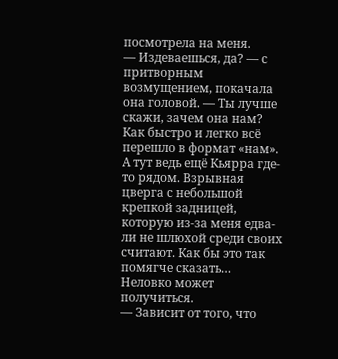посмотрела на меня.
— Издеваешься, да? — с притворным возмущением, покачала она головой. — Ты лучше скажи, зачем она нам?
Как быстро и легко всё перешло в формат «нам». А тут ведь ещё Кьярра где-то рядом. Взрывная цверга с небольшой крепкой задницей, которую из-за меня едва-ли не шлюхой среди своих считают. Как бы это так помягче сказать… Неловко может получиться.
— Зависит от того, что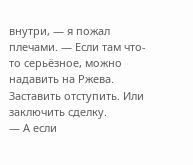внутри, — я пожал плечами. — Если там что-то серьёзное, можно надавить на Ржева. Заставить отступить. Или заключить сделку.
— А если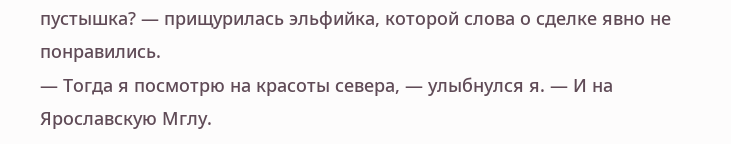пустышка? — прищурилась эльфийка, которой слова о сделке явно не понравились.
— Тогда я посмотрю на красоты севера, — улыбнулся я. — И на Ярославскую Мглу.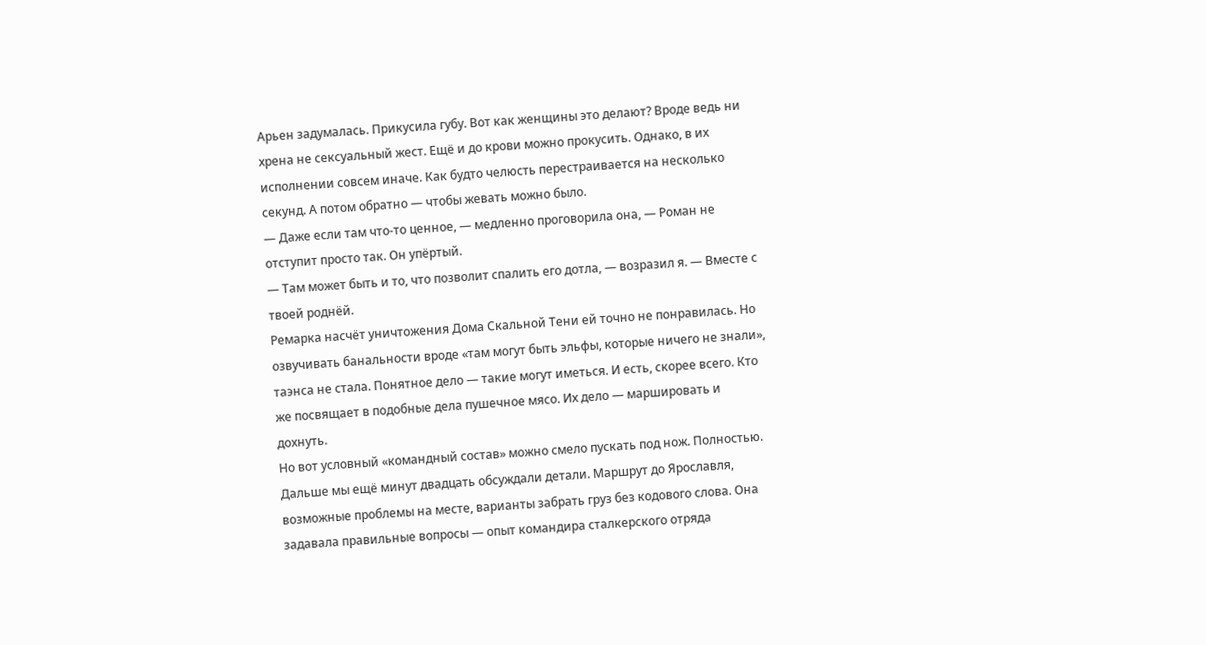Арьен задумалась. Прикусила губу. Вот как женщины это делают? Вроде ведь ни хрена не сексуальный жест. Ещё и до крови можно прокусить. Однако, в их исполнении совсем иначе. Как будто челюсть перестраивается на несколько секунд. А потом обратно — чтобы жевать можно было.
— Даже если там что-то ценное, — медленно проговорила она, — Роман не отступит просто так. Он упёртый.
— Там может быть и то, что позволит спалить его дотла, — возразил я. — Вместе с твоей роднёй.
Ремарка насчёт уничтожения Дома Скальной Тени ей точно не понравилась. Но озвучивать банальности вроде «там могут быть эльфы, которые ничего не знали», таэнса не стала. Понятное дело — такие могут иметься. И есть, скорее всего. Кто же посвящает в подобные дела пушечное мясо. Их дело — маршировать и дохнуть.
Но вот условный «командный состав» можно смело пускать под нож. Полностью.
Дальше мы ещё минут двадцать обсуждали детали. Маршрут до Ярославля, возможные проблемы на месте, варианты забрать груз без кодового слова. Она задавала правильные вопросы — опыт командира сталкерского отряда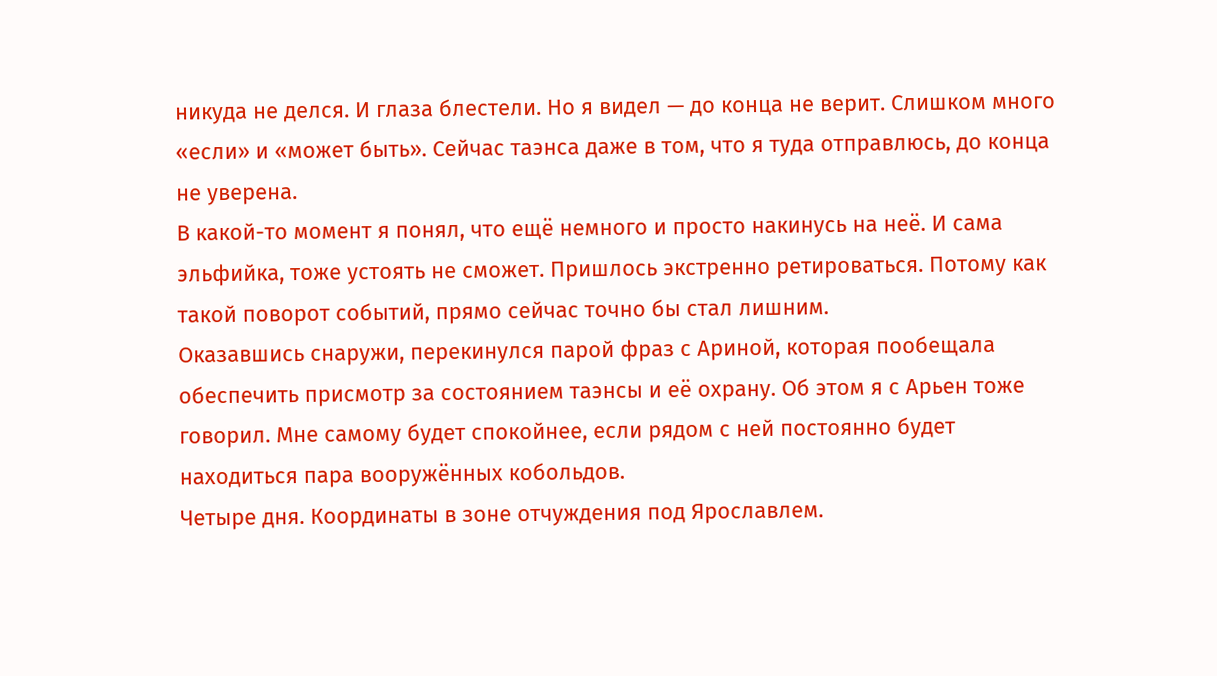никуда не делся. И глаза блестели. Но я видел — до конца не верит. Слишком много «если» и «может быть». Сейчас таэнса даже в том, что я туда отправлюсь, до конца не уверена.
В какой-то момент я понял, что ещё немного и просто накинусь на неё. И сама эльфийка, тоже устоять не сможет. Пришлось экстренно ретироваться. Потому как такой поворот событий, прямо сейчас точно бы стал лишним.
Оказавшись снаружи, перекинулся парой фраз с Ариной, которая пообещала обеспечить присмотр за состоянием таэнсы и её охрану. Об этом я с Арьен тоже говорил. Мне самому будет спокойнее, если рядом с ней постоянно будет находиться пара вооружённых кобольдов.
Четыре дня. Координаты в зоне отчуждения под Ярославлем.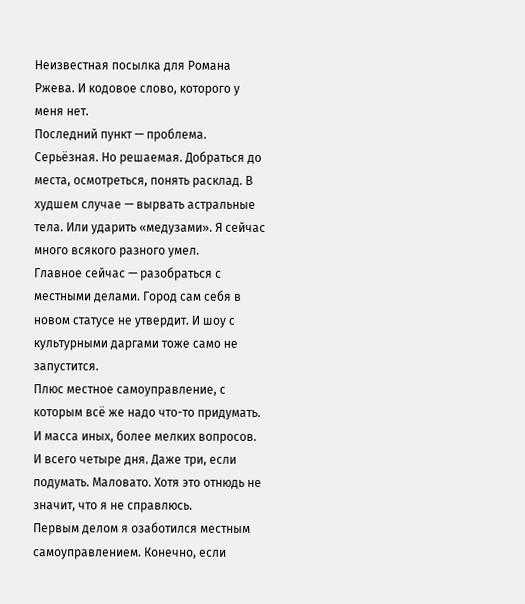Неизвестная посылка для Романа Ржева. И кодовое слово, которого у меня нет.
Последний пункт — проблема. Серьёзная. Но решаемая. Добраться до места, осмотреться, понять расклад. В худшем случае — вырвать астральные тела. Или ударить «медузами». Я сейчас много всякого разного умел.
Главное сейчас — разобраться с местными делами. Город сам себя в новом статусе не утвердит. И шоу с культурными даргами тоже само не запустится.
Плюс местное самоуправление, с которым всё же надо что-то придумать. И масса иных, более мелких вопросов. И всего четыре дня. Даже три, если подумать. Маловато. Хотя это отнюдь не значит, что я не справлюсь.
Первым делом я озаботился местным самоуправлением. Конечно, если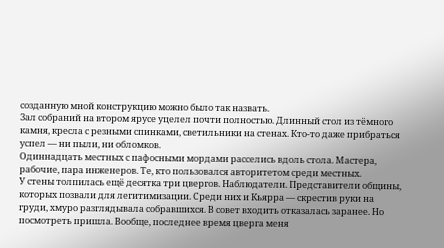созданную мной конструкцию можно было так назвать.
Зал собраний на втором ярусе уцелел почти полностью. Длинный стол из тёмного камня, кресла с резными спинками, светильники на стенах. Кто-то даже прибраться успел — ни пыли, ни обломков.
Одиннадцать местных с пафосными мордами расселись вдоль стола. Мастера, рабочие, пара инженеров. Те, кто пользовался авторитетом среди местных.
У стены толпилась ещё десятка три цвергов. Наблюдатели. Представители общины, которых позвали для легитимизации. Среди них и Кьярра — скрестив руки на груди, хмуро разглядывала собравшихся. В совет входить отказалась заранее. Но посмотреть пришла. Вообще, последнее время цверга меня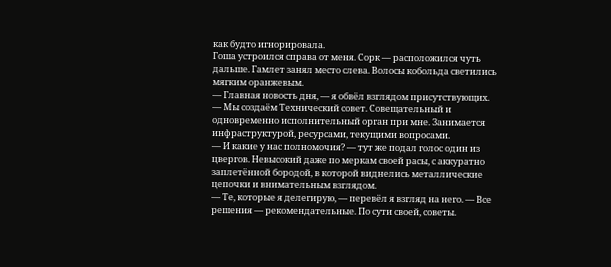как будто игнорировала.
Гоша устроился справа от меня. Сорк — расположился чуть дальше. Гамлет занял место слева. Волосы кобольда светились мягким оранжевым.
— Главная новость дня, — я обвёл взглядом присутствующих. — Мы создаём Технический совет. Совещательный и одновременно исполнительный орган при мне. Занимается инфраструктурой, ресурсами, текущими вопросами.
— И какие у нас полномочия? — тут же подал голос один из цвергов. Невысокий даже по меркам своей расы, с аккуратно заплетённой бородой, в которой виднелись металлические цепочки и внимательным взглядом.
— Те, которые я делегирую, — перевёл я взгляд на него. — Все решения — рекомендательные. По сути своей, советы.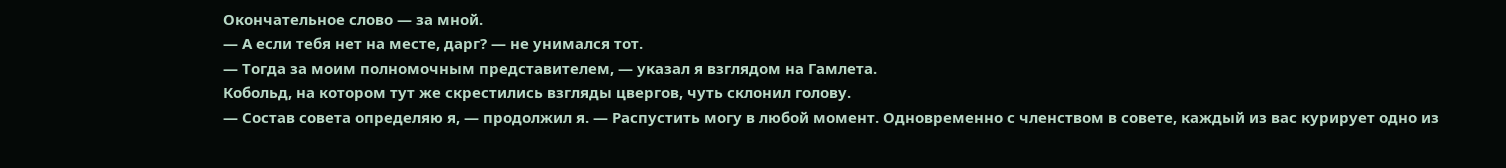Окончательное слово — за мной.
— А если тебя нет на месте, дарг? — не унимался тот.
— Тогда за моим полномочным представителем, — указал я взглядом на Гамлета.
Кобольд, на котором тут же скрестились взгляды цвергов, чуть склонил голову.
— Состав совета определяю я, — продолжил я. — Распустить могу в любой момент. Одновременно с членством в совете, каждый из вас курирует одно из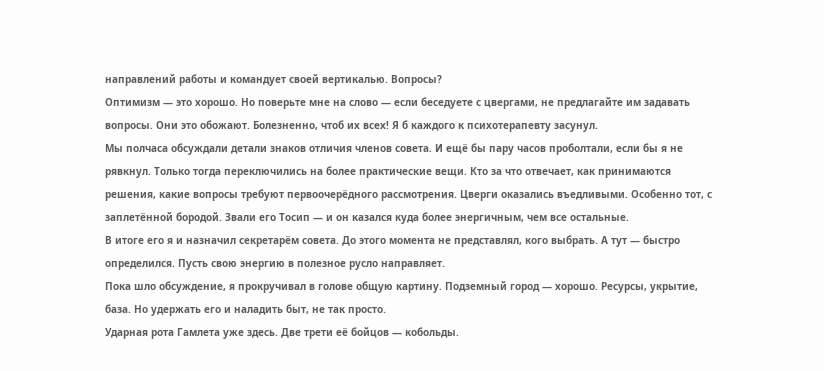направлений работы и командует своей вертикалью. Вопросы?
Оптимизм — это хорошо. Но поверьте мне на слово — если беседуете с цвергами, не предлагайте им задавать вопросы. Они это обожают. Болезненно, чтоб их всех! Я б каждого к психотерапевту засунул.
Мы полчаса обсуждали детали знаков отличия членов совета. И ещё бы пару часов проболтали, если бы я не рявкнул. Только тогда переключились на более практические вещи. Кто за что отвечает, как принимаются решения, какие вопросы требуют первоочерёдного рассмотрения. Цверги оказались въедливыми. Особенно тот, с заплетённой бородой. Звали его Тосип — и он казался куда более энергичным, чем все остальные.
В итоге его я и назначил секретарём совета. До этого момента не представлял, кого выбрать. А тут — быстро определился. Пусть свою энергию в полезное русло направляет.
Пока шло обсуждение, я прокручивал в голове общую картину. Подземный город — хорошо. Ресурсы, укрытие, база. Но удержать его и наладить быт, не так просто.
Ударная рота Гамлета уже здесь. Две трети её бойцов — кобольды.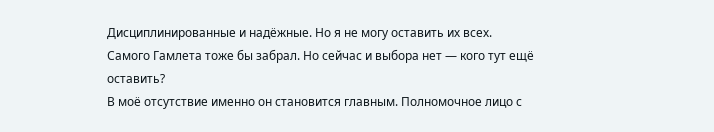Дисциплинированные и надёжные. Но я не могу оставить их всех. Самого Гамлета тоже бы забрал. Но сейчас и выбора нет — кого тут ещё оставить?
В моё отсутствие именно он становится главным. Полномочное лицо с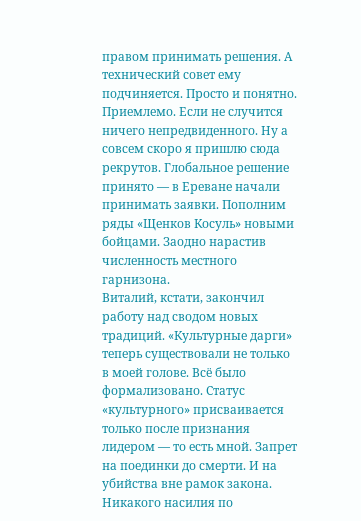правом принимать решения. А технический совет ему подчиняется. Просто и понятно.
Приемлемо. Если не случится ничего непредвиденного. Ну а совсем скоро я пришлю сюда рекрутов. Глобальное решение принято — в Ереване начали принимать заявки. Пополним ряды «Щенков Косуль» новыми бойцами. Заодно нарастив численность местного гарнизона.
Виталий, кстати, закончил работу над сводом новых традиций. «Культурные дарги» теперь существовали не только в моей голове. Всё было формализовано. Статус «культурного» присваивается только после признания лидером — то есть мной. Запрет на поединки до смерти. И на убийства вне рамок закона. Никакого насилия по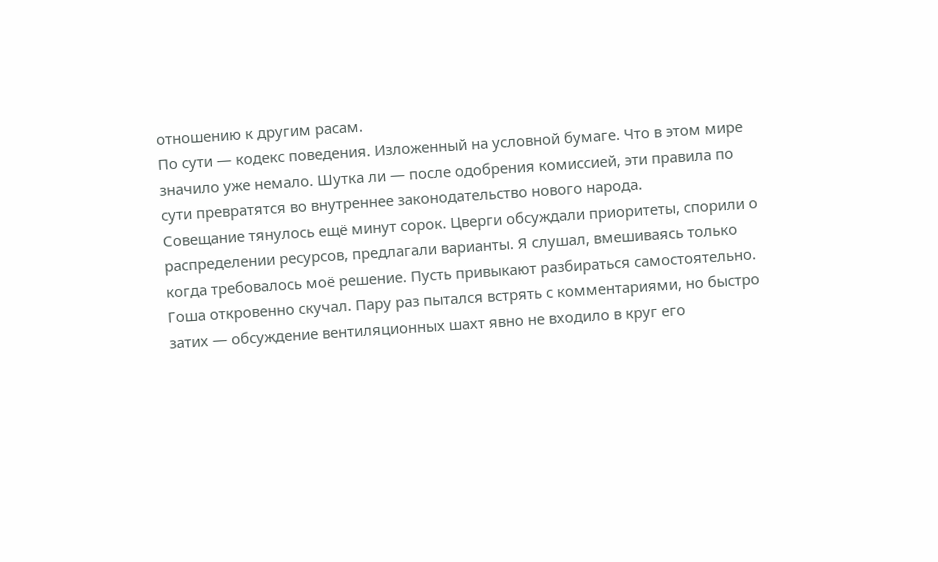отношению к другим расам.
По сути — кодекс поведения. Изложенный на условной бумаге. Что в этом мире значило уже немало. Шутка ли — после одобрения комиссией, эти правила по сути превратятся во внутреннее законодательство нового народа.
Совещание тянулось ещё минут сорок. Цверги обсуждали приоритеты, спорили о распределении ресурсов, предлагали варианты. Я слушал, вмешиваясь только когда требовалось моё решение. Пусть привыкают разбираться самостоятельно.
Гоша откровенно скучал. Пару раз пытался встрять с комментариями, но быстро затих — обсуждение вентиляционных шахт явно не входило в круг его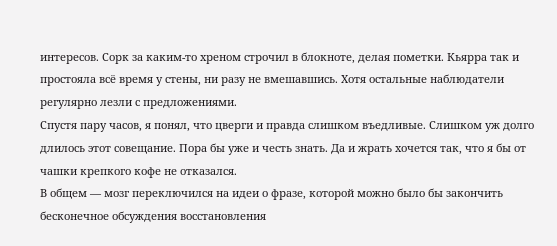интересов. Сорк за каким-то хреном строчил в блокноте, делая пометки. Кьярра так и простояла всё время у стены, ни разу не вмешавшись. Хотя остальные наблюдатели регулярно лезли с предложениями.
Спустя пару часов, я понял, что цверги и правда слишком въедливые. Слишком уж долго длилось этот совещание. Пора бы уже и честь знать. Да и жрать хочется так, что я бы от чашки крепкого кофе не отказался.
В общем — мозг переключился на идеи о фразе, которой можно было бы закончить бесконечное обсуждения восстановления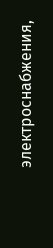электроснабжения,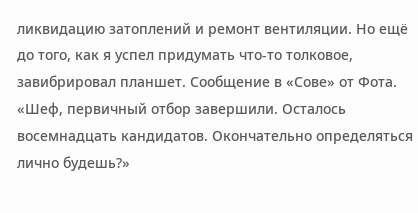ликвидацию затоплений и ремонт вентиляции. Но ещё до того, как я успел придумать что-то толковое, завибрировал планшет. Сообщение в «Сове» от Фота.
«Шеф, первичный отбор завершили. Осталось восемнадцать кандидатов. Окончательно определяться лично будешь?»